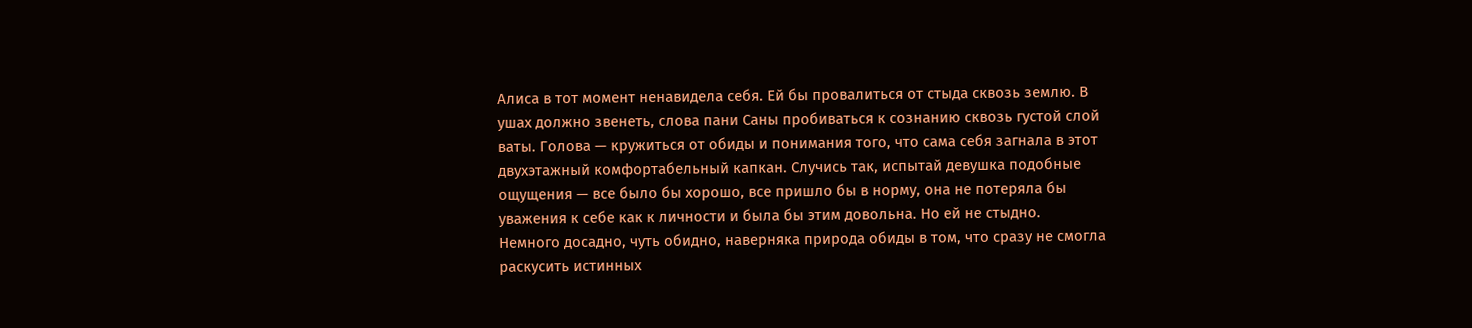Алиса в тот момент ненавидела себя. Ей бы провалиться от стыда сквозь землю. В ушах должно звенеть, слова пани Саны пробиваться к сознанию сквозь густой слой ваты. Голова — кружиться от обиды и понимания того, что сама себя загнала в этот двухэтажный комфортабельный капкан. Случись так, испытай девушка подобные ощущения — все было бы хорошо, все пришло бы в норму, она не потеряла бы уважения к себе как к личности и была бы этим довольна. Но ей не стыдно.
Немного досадно, чуть обидно, наверняка природа обиды в том, что сразу не смогла раскусить истинных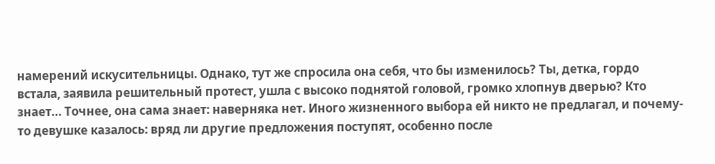намерений искусительницы. Однако, тут же спросила она себя, что бы изменилось? Ты, детка, гордо встала, заявила решительный протест, ушла с высоко поднятой головой, громко хлопнув дверью? Кто знает… Точнее, она сама знает: наверняка нет. Иного жизненного выбора ей никто не предлагал, и почему-то девушке казалось: вряд ли другие предложения поступят, особенно после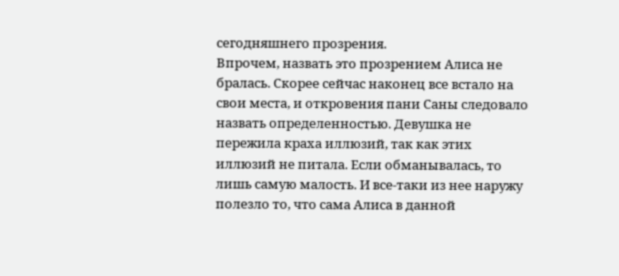сегодняшнего прозрения.
Впрочем, назвать это прозрением Алиса не бралась. Скорее сейчас наконец все встало на свои места, и откровения пани Саны следовало назвать определенностью. Девушка не пережила краха иллюзий, так как этих иллюзий не питала. Если обманывалась, то лишь самую малость. И все-таки из нее наружу полезло то, что сама Алиса в данной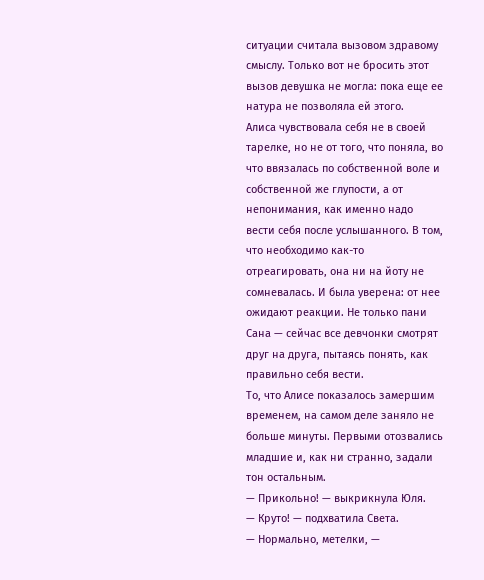ситуации считала вызовом здравому смыслу. Только вот не бросить этот вызов девушка не могла: пока еще ее натура не позволяла ей этого.
Алиса чувствовала себя не в своей тарелке, но не от того, что поняла, во что ввязалась по собственной воле и собственной же глупости, а от непонимания, как именно надо вести себя после услышанного. В том, что необходимо как-то отреагировать, она ни на йоту не сомневалась. И была уверена: от нее ожидают реакции. Не только пани Сана — сейчас все девчонки смотрят друг на друга, пытаясь понять, как правильно себя вести.
То, что Алисе показалось замершим временем, на самом деле заняло не больше минуты. Первыми отозвались младшие и, как ни странно, задали тон остальным.
— Прикольно! — выкрикнула Юля.
— Круто! — подхватила Света.
— Нормально, метелки, —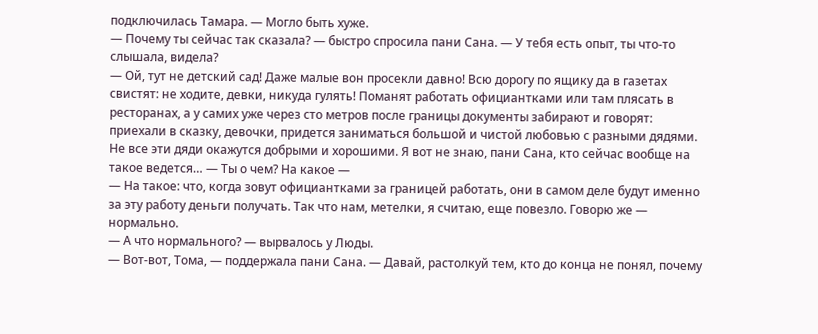подключилась Тамара. — Могло быть хуже.
— Почему ты сейчас так сказала? — быстро спросила пани Сана. — У тебя есть опыт, ты что-то слышала, видела?
— Ой, тут не детский сад! Даже малые вон просекли давно! Всю дорогу по ящику да в газетах свистят: не ходите, девки, никуда гулять! Поманят работать официантками или там плясать в ресторанах, а у самих уже через сто метров после границы документы забирают и говорят: приехали в сказку, девочки, придется заниматься большой и чистой любовью с разными дядями. Не все эти дяди окажутся добрыми и хорошими. Я вот не знаю, пани Сана, кто сейчас вообще на такое ведется… — Ты о чем? На какое —
— На такое: что, когда зовут официантками за границей работать, они в самом деле будут именно за эту работу деньги получать. Так что нам, метелки, я считаю, еще повезло. Говорю же — нормально.
— А что нормального? — вырвалось у Люды.
— Вот-вот, Тома, — поддержала пани Сана. — Давай, растолкуй тем, кто до конца не понял, почему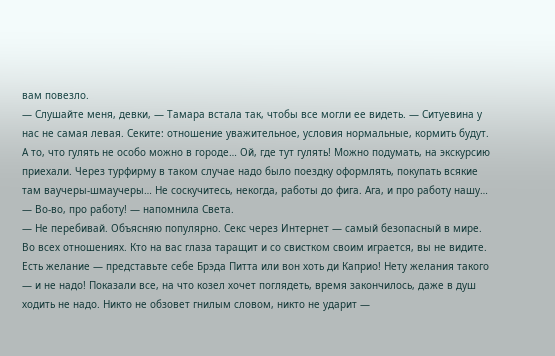вам повезло.
— Слушайте меня, девки, — Тамара встала так, чтобы все могли ее видеть. — Ситуевина у нас не самая левая. Секите: отношение уважительное, условия нормальные, кормить будут. А то, что гулять не особо можно в городе… Ой, где тут гулять! Можно подумать, на экскурсию приехали. Через турфирму в таком случае надо было поездку оформлять, покупать всякие там ваучеры-шмаучеры… Не соскучитесь, некогда, работы до фига. Ага, и про работу нашу…
— Во-во, про работу! — напомнила Света.
— Не перебивай. Объясняю популярно. Секс через Интернет — самый безопасный в мире. Во всех отношениях. Кто на вас глаза таращит и со свистком своим играется, вы не видите. Есть желание — представьте себе Брэда Питта или вон хоть ди Каприо! Нету желания такого — и не надо! Показали все, на что козел хочет поглядеть, время закончилось, даже в душ ходить не надо. Никто не обзовет гнилым словом, никто не ударит —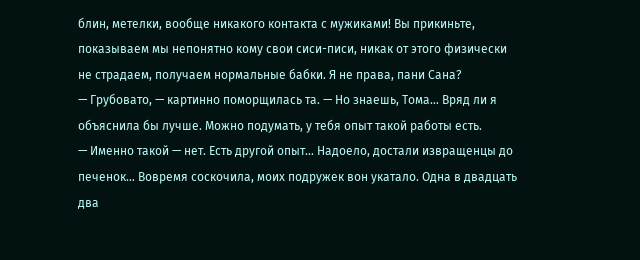блин, метелки, вообще никакого контакта с мужиками! Вы прикиньте, показываем мы непонятно кому свои сиси-писи, никак от этого физически не страдаем, получаем нормальные бабки. Я не права, пани Сана?
— Грубовато, — картинно поморщилась та. — Но знаешь, Тома… Вряд ли я объяснила бы лучше. Можно подумать, у тебя опыт такой работы есть.
— Именно такой — нет. Есть другой опыт… Надоело, достали извращенцы до печенок… Вовремя соскочила, моих подружек вон укатало. Одна в двадцать два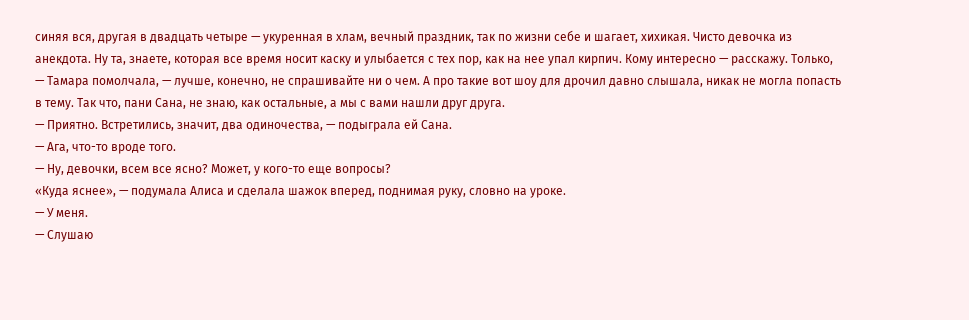синяя вся, другая в двадцать четыре — укуренная в хлам, вечный праздник, так по жизни себе и шагает, хихикая. Чисто девочка из анекдота. Ну та, знаете, которая все время носит каску и улыбается с тех пор, как на нее упал кирпич. Кому интересно — расскажу. Только, — Тамара помолчала, — лучше, конечно, не спрашивайте ни о чем. А про такие вот шоу для дрочил давно слышала, никак не могла попасть в тему. Так что, пани Сана, не знаю, как остальные, а мы с вами нашли друг друга.
— Приятно. Встретились, значит, два одиночества, — подыграла ей Сана.
— Ага, что-то вроде того.
— Ну, девочки, всем все ясно? Может, у кого-то еще вопросы?
«Куда яснее», — подумала Алиса и сделала шажок вперед, поднимая руку, словно на уроке.
— У меня.
— Слушаю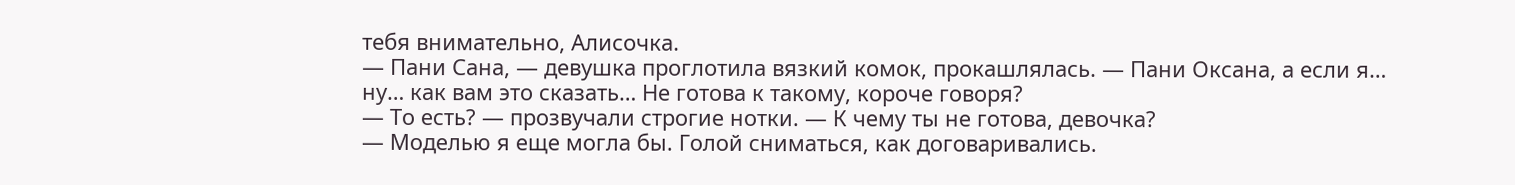тебя внимательно, Алисочка.
— Пани Сана, — девушка проглотила вязкий комок, прокашлялась. — Пани Оксана, а если я… ну… как вам это сказать… Не готова к такому, короче говоря?
— То есть? — прозвучали строгие нотки. — К чему ты не готова, девочка?
— Моделью я еще могла бы. Голой сниматься, как договаривались.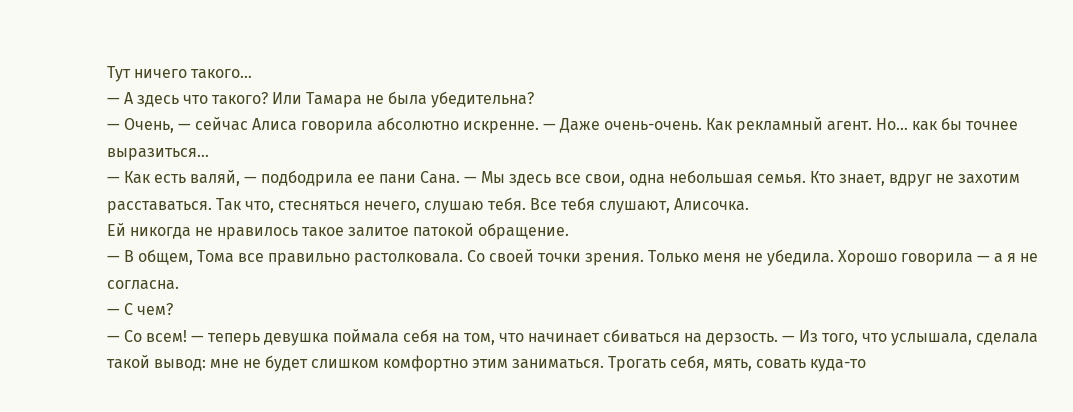Тут ничего такого…
— А здесь что такого? Или Тамара не была убедительна?
— Очень, — сейчас Алиса говорила абсолютно искренне. — Даже очень-очень. Как рекламный агент. Но… как бы точнее выразиться…
— Как есть валяй, — подбодрила ее пани Сана. — Мы здесь все свои, одна небольшая семья. Кто знает, вдруг не захотим расставаться. Так что, стесняться нечего, слушаю тебя. Все тебя слушают, Алисочка.
Ей никогда не нравилось такое залитое патокой обращение.
— В общем, Тома все правильно растолковала. Со своей точки зрения. Только меня не убедила. Хорошо говорила — а я не согласна.
— С чем?
— Со всем! — теперь девушка поймала себя на том, что начинает сбиваться на дерзость. — Из того, что услышала, сделала такой вывод: мне не будет слишком комфортно этим заниматься. Трогать себя, мять, совать куда-то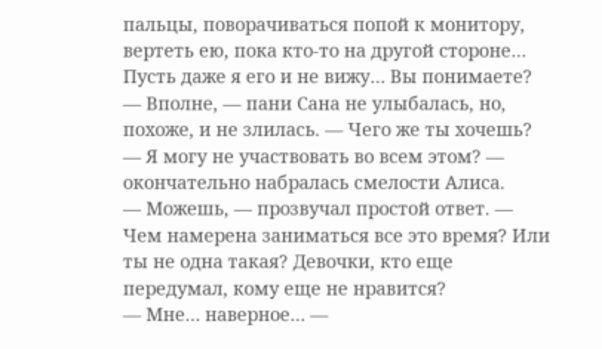пальцы, поворачиваться попой к монитору, вертеть ею, пока кто-то на другой стороне… Пусть даже я его и не вижу… Вы понимаете?
— Вполне, — пани Сана не улыбалась, но, похоже, и не злилась. — Чего же ты хочешь?
— Я могу не участвовать во всем этом? — окончательно набралась смелости Алиса.
— Можешь, — прозвучал простой ответ. — Чем намерена заниматься все это время? Или ты не одна такая? Девочки, кто еще передумал, кому еще не нравится?
— Мне… наверное… —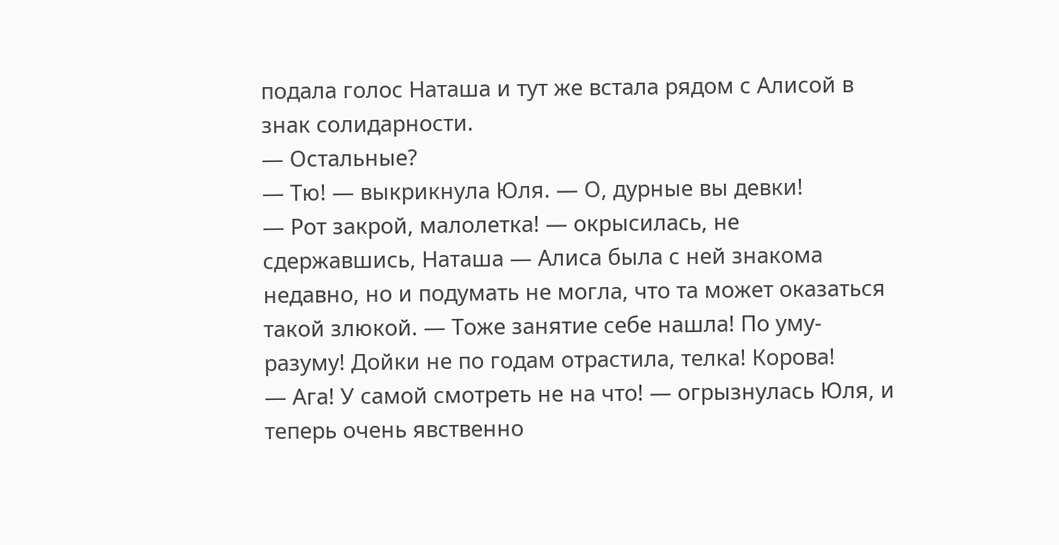подала голос Наташа и тут же встала рядом с Алисой в знак солидарности.
— Остальные?
— Тю! — выкрикнула Юля. — О, дурные вы девки!
— Рот закрой, малолетка! — окрысилась, не сдержавшись, Наташа — Алиса была с ней знакома недавно, но и подумать не могла, что та может оказаться такой злюкой. — Тоже занятие себе нашла! По уму-разуму! Дойки не по годам отрастила, телка! Корова!
— Ага! У самой смотреть не на что! — огрызнулась Юля, и теперь очень явственно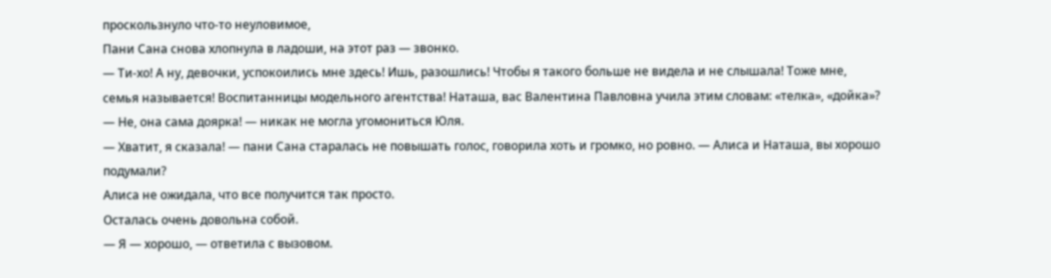проскользнуло что-то неуловимое,
Пани Сана снова хлопнула в ладоши, на этот раз — звонко.
— Ти-хо! А ну, девочки, успокоились мне здесь! Ишь, разошлись! Чтобы я такого больше не видела и не слышала! Тоже мне, семья называется! Воспитанницы модельного агентства! Наташа, вас Валентина Павловна учила этим словам: «телка», «дойка»?
— Не, она сама доярка! — никак не могла угомониться Юля.
— Хватит, я сказала! — пани Сана старалась не повышать голос, говорила хоть и громко, но ровно. — Алиса и Наташа, вы хорошо подумали?
Алиса не ожидала, что все получится так просто.
Осталась очень довольна собой.
— Я — хорошо, — ответила с вызовом.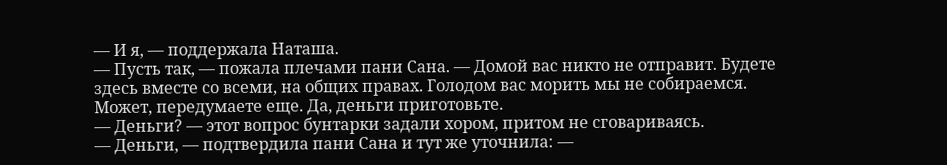— И я, — поддержала Наташа.
— Пусть так, — пожала плечами пани Сана. — Домой вас никто не отправит. Будете здесь вместе со всеми, на общих правах. Голодом вас морить мы не собираемся. Может, передумаете еще. Да, деньги приготовьте.
— Деньги? — этот вопрос бунтарки задали хором, притом не сговариваясь.
— Деньги, — подтвердила пани Сана и тут же уточнила: —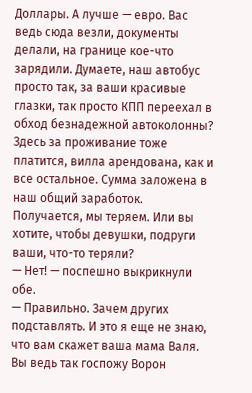Доллары. А лучше — евро. Вас ведь сюда везли, документы делали, на границе кое-что зарядили. Думаете, наш автобус просто так, за ваши красивые глазки, так просто КПП переехал в обход безнадежной автоколонны? Здесь за проживание тоже платится, вилла арендована, как и все остальное. Сумма заложена в наш общий заработок. Получается, мы теряем. Или вы хотите, чтобы девушки, подруги ваши, что-то теряли?
— Нет! — поспешно выкрикнули обе.
— Правильно. Зачем других подставлять. И это я еще не знаю, что вам скажет ваша мама Валя. Вы ведь так госпожу Ворон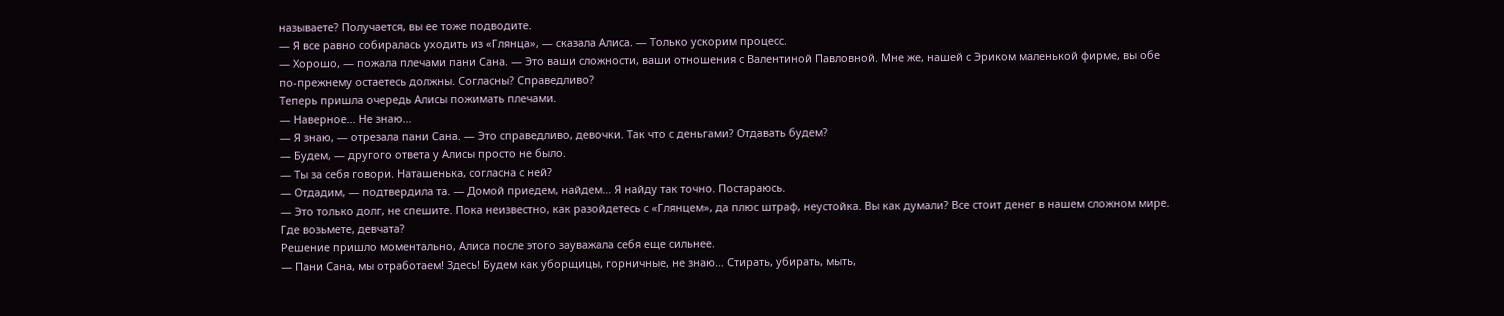называете? Получается, вы ее тоже подводите.
— Я все равно собиралась уходить из «Глянца», — сказала Алиса. — Только ускорим процесс.
— Хорошо, — пожала плечами пани Сана. — Это ваши сложности, ваши отношения с Валентиной Павловной. Мне же, нашей с Эриком маленькой фирме, вы обе по-прежнему остаетесь должны. Согласны? Справедливо?
Теперь пришла очередь Алисы пожимать плечами.
— Наверное… Не знаю…
— Я знаю, — отрезала пани Сана. — Это справедливо, девочки. Так что с деньгами? Отдавать будем?
— Будем, — другого ответа у Алисы просто не было.
— Ты за себя говори. Наташенька, согласна с ней?
— Отдадим, — подтвердила та. — Домой приедем, найдем… Я найду так точно. Постараюсь.
— Это только долг, не спешите. Пока неизвестно, как разойдетесь с «Глянцем», да плюс штраф, неустойка. Вы как думали? Все стоит денег в нашем сложном мире. Где возьмете, девчата?
Решение пришло моментально, Алиса после этого зауважала себя еще сильнее.
— Пани Сана, мы отработаем! Здесь! Будем как уборщицы, горничные, не знаю… Стирать, убирать, мыть,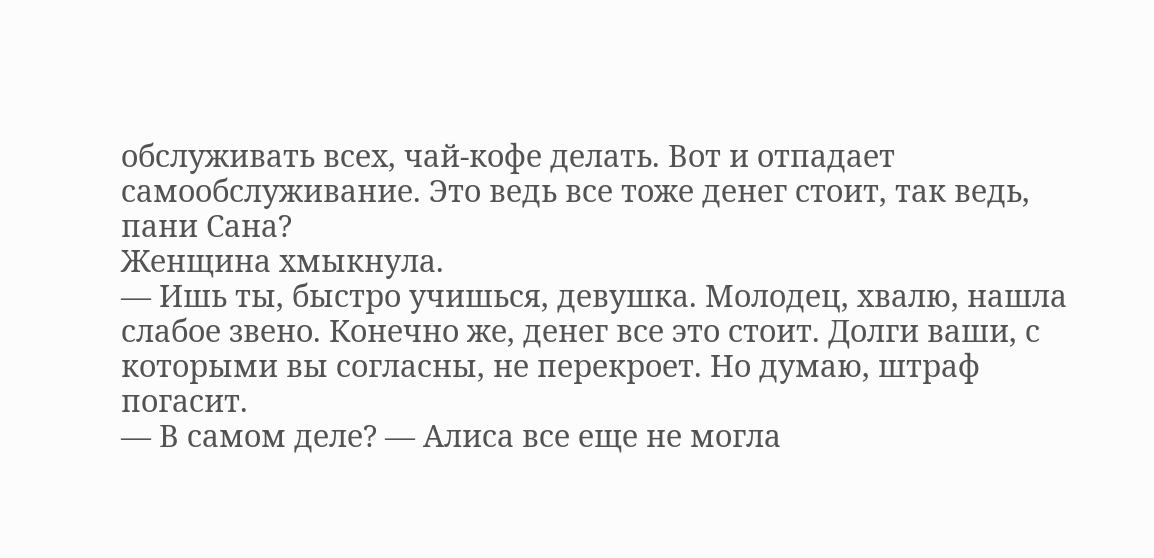обслуживать всех, чай-кофе делать. Вот и отпадает самообслуживание. Это ведь все тоже денег стоит, так ведь, пани Сана?
Женщина хмыкнула.
— Ишь ты, быстро учишься, девушка. Молодец, хвалю, нашла слабое звено. Конечно же, денег все это стоит. Долги ваши, с которыми вы согласны, не перекроет. Но думаю, штраф погасит.
— В самом деле? — Алиса все еще не могла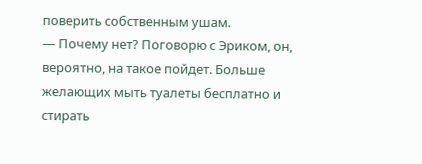поверить собственным ушам.
— Почему нет? Поговорю с Эриком, он, вероятно, на такое пойдет. Больше желающих мыть туалеты бесплатно и стирать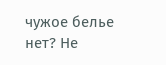чужое белье нет? Не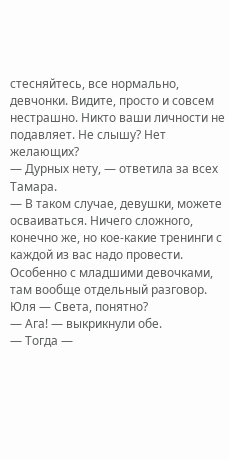стесняйтесь, все нормально, девчонки. Видите, просто и совсем нестрашно. Никто ваши личности не подавляет. Не слышу? Нет желающих?
— Дурных нету, — ответила за всех Тамара.
— В таком случае, девушки, можете осваиваться. Ничего сложного, конечно же, но кое-какие тренинги с каждой из вас надо провести. Особенно с младшими девочками, там вообще отдельный разговор. Юля — Света, понятно?
— Ага! — выкрикнули обе.
— Тогда —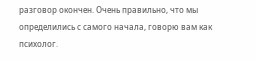разговор окончен. Очень правильно, что мы определились с самого начала, говорю вам как психолог.